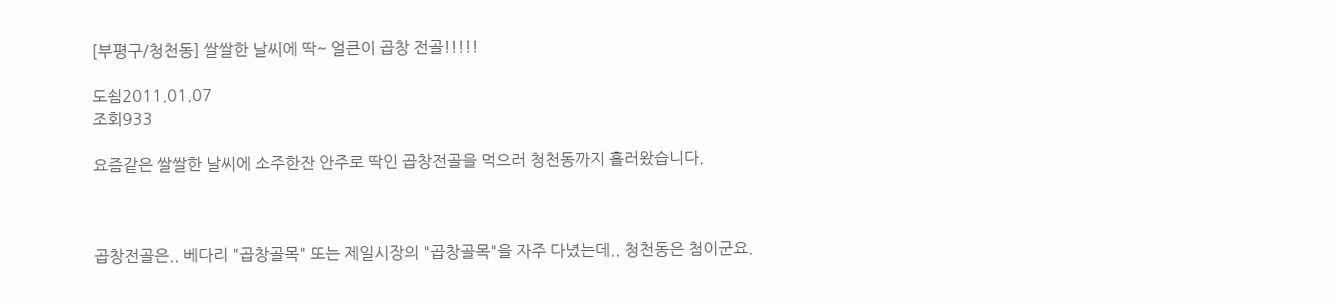[부평구/청천동] 쌀쌀한 날씨에 딱~ 얼큰이 곱창 전골!!!!!

도쇰2011.01.07
조회933

요즘같은 쌀쌀한 날씨에 소주한잔 안주로 딱인 곱창전골을 먹으러 청천동까지 흘러왔습니다.



곱창전골은.. 베다리 "곱창골목" 또는 제일시장의 "곱창골목"을 자주 다녔는데.. 청천동은 첨이군요.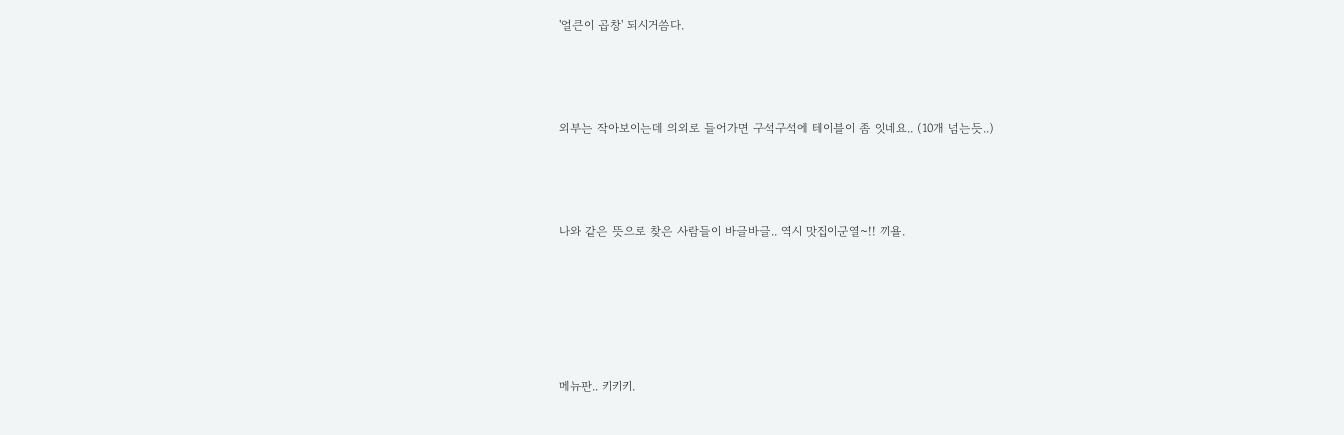'얼큰이 곱창' 되시거씀다.



외부는 작아보이는데 의외로 들어가면 구석구석에 테이블이 좀 잇네요.. (10개 넘는듯..)



나와 같은 뜻으로 찾은 사람들이 바글바글.. 역시 맛집이군열~!! 끼욜.





메뉴판.. 키키키.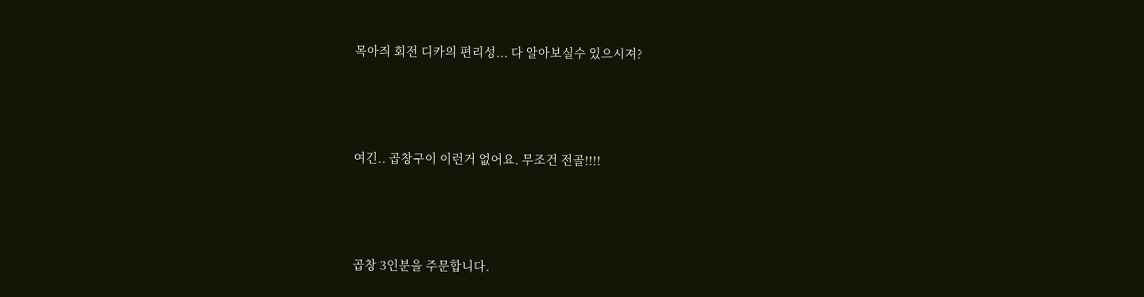목아즤 회전 디카의 편리성... 다 알아보실수 있으시져?



여긴.. 곱창구이 이런거 없어요. 무조건 전골!!!!



곱창 3인분을 주문합니다.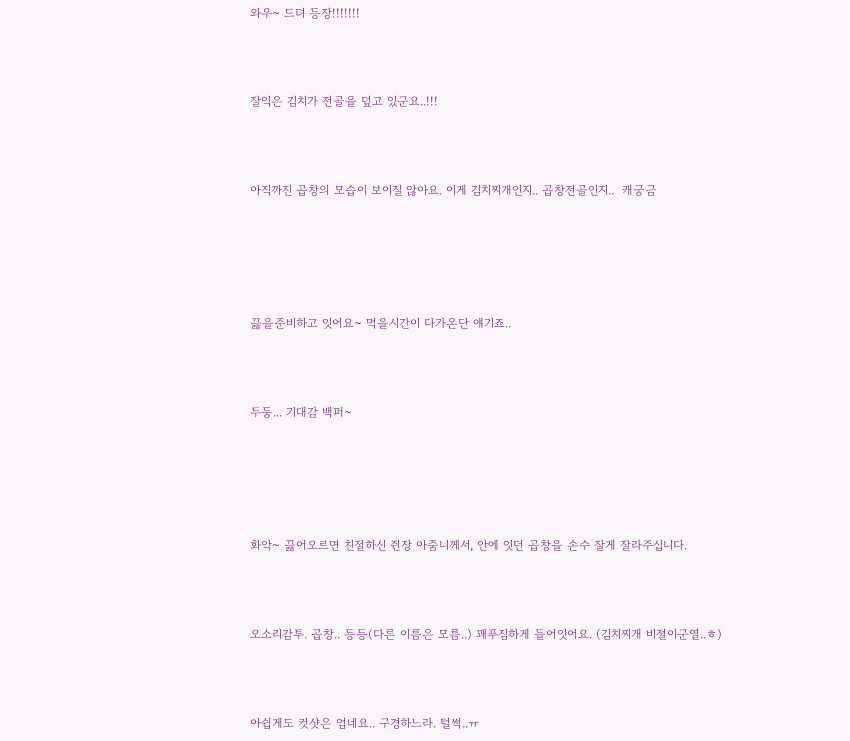와우~ 드뎌 등장!!!!!!!



잘익은 김치가 전골을 덮고 있군요..!!!



아직까진 곱창의 모습이 보이질 않아요. 이게 김치찌개인지.. 곱창전골인지..  캐궁금





끓을준비하고 잇어요~ 먹을시간이 다가온단 얘기죠..



두둥... 기대감 백퍼~





화악~ 끓어오르면 친절하신 쥔장 아줌니께서, 안에 잇던 곱창을 손수 잘게 잘라주십니다.



오소리감투. 곱창.. 등등(다른 이름은 모름..) 꽤푸짐하게 들어잇어요. (김치찌개 비졀이군열..ㅎ)



아쉽게도 컷샷은 엄네요.. 구경하느라. 털썩..ㅠ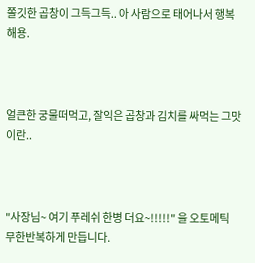쫄깃한 곱창이 그득그득.. 아 사람으로 태어나서 행복해용.



얼큰한 궁물떠먹고, 잘익은 곱창과 김치를 싸먹는 그맛이란..



"사장님~ 여기 푸레쉬 한병 더요~!!!!!" 을 오토메틱 무한반복하게 만듭니다.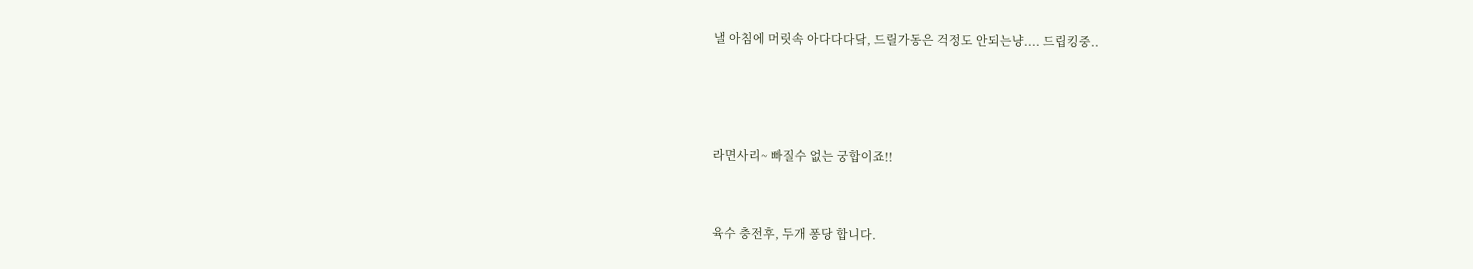낼 아침에 머릿속 아다다다닼, 드릴가동은 걱정도 안되는냥.... 드립킹중..





라면사리~ 빠질수 없는 궁합이죠!!



육수 충전후, 두개 퐁당 합니다.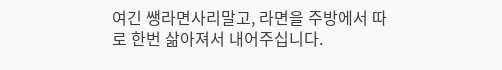여긴 쌩라면사리말고, 라면을 주방에서 따로 한번 삶아져서 내어주십니다.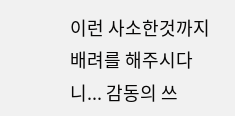이런 사소한것까지 배려를 해주시다니... 감동의 쓰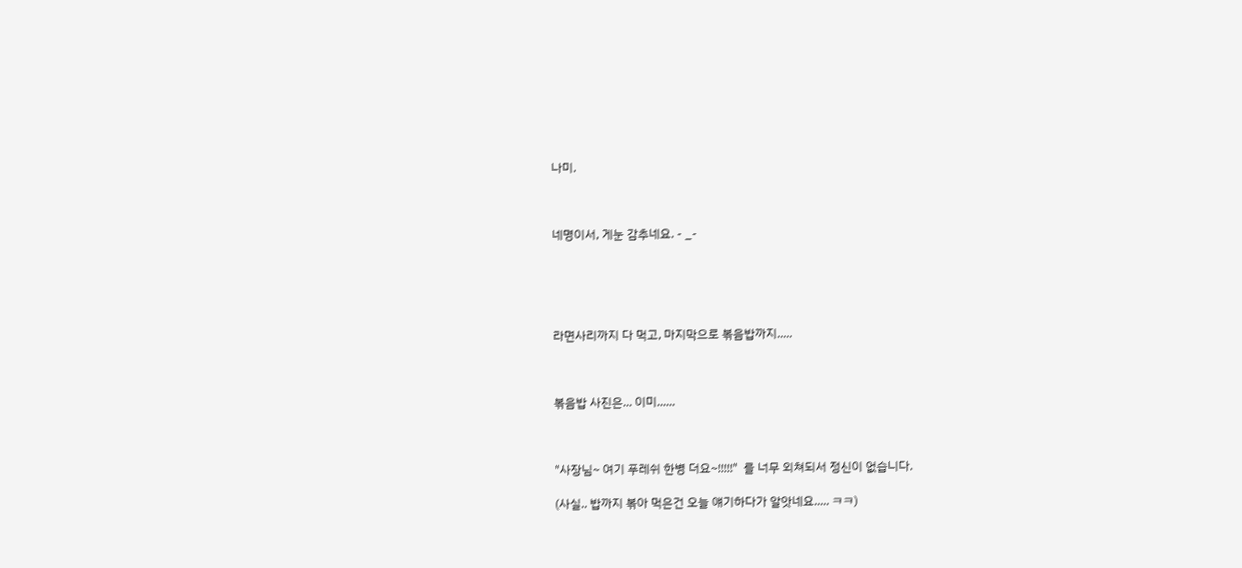나미.



네명이서, 게눈 감추네요. - _-





라면사리까지 다 먹고, 마지막으로 볶음밥까지.....



볶음밥 사진은... 이미......



"사장님~ 여기 푸레쉬 한병 더요~!!!!!"  를 너무 외쳐되서 정신이 없습니다.

(사실.. 밥까지 볶아 먹은건 오늘 얘기하다가 알앗네요..... ㅋㅋ)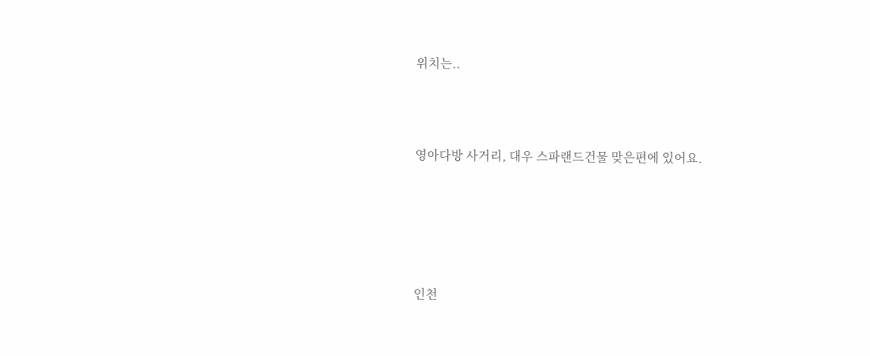위치는..



영아다방 사거리, 대우 스파랜드건물 맞은편에 있어요.





인천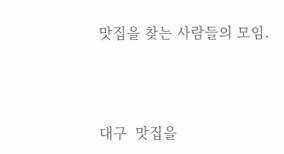맛집을 찾는 사람들의 모임.



대구  맛집을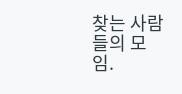찾는 사람들의 모임.